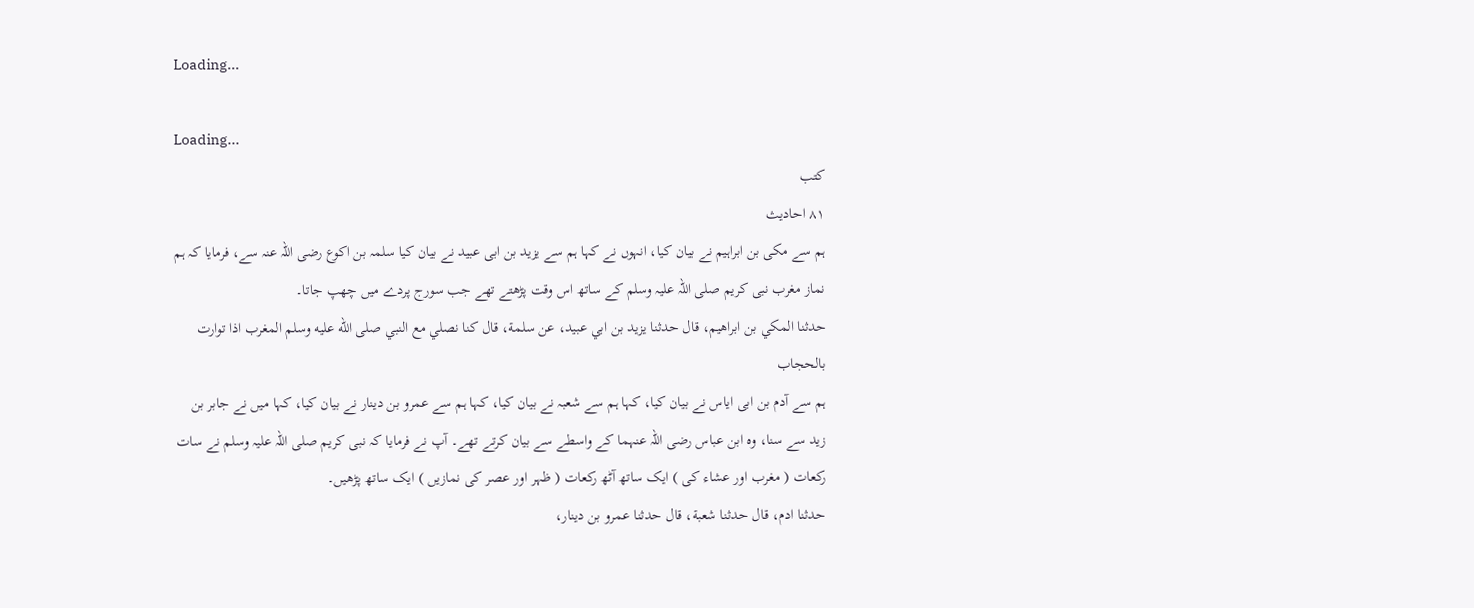Loading...

Loading...
کتب
۸۱ احادیث
ہم سے مکی بن ابراہیم نے بیان کیا، انہوں نے کہا ہم سے یزید بن ابی عبید نے بیان کیا سلمہ بن اکوع رضی اللہ عنہ سے، فرمایا کہ ہم نماز مغرب نبی کریم صلی اللہ علیہ وسلم کے ساتھ اس وقت پڑھتے تھے جب سورج پردے میں چھپ جاتا۔
حدثنا المكي بن ابراهيم، قال حدثنا يزيد بن ابي عبيد، عن سلمة، قال كنا نصلي مع النبي صلى الله عليه وسلم المغرب اذا توارت بالحجاب
ہم سے آدم بن ابی ایاس نے بیان کیا، کہا ہم سے شعبہ نے بیان کیا، کہا ہم سے عمرو بن دینار نے بیان کیا، کہا میں نے جابر بن زید سے سنا، وہ ابن عباس رضی اللہ عنہما کے واسطے سے بیان کرتے تھے۔ آپ نے فرمایا کہ نبی کریم صلی اللہ علیہ وسلم نے سات رکعات ( مغرب اور عشاء کی ) ایک ساتھ آٹھ رکعات ( ظہر اور عصر کی نمازیں ) ایک ساتھ پڑھیں۔
حدثنا ادم، قال حدثنا شعبة، قال حدثنا عمرو بن دينار،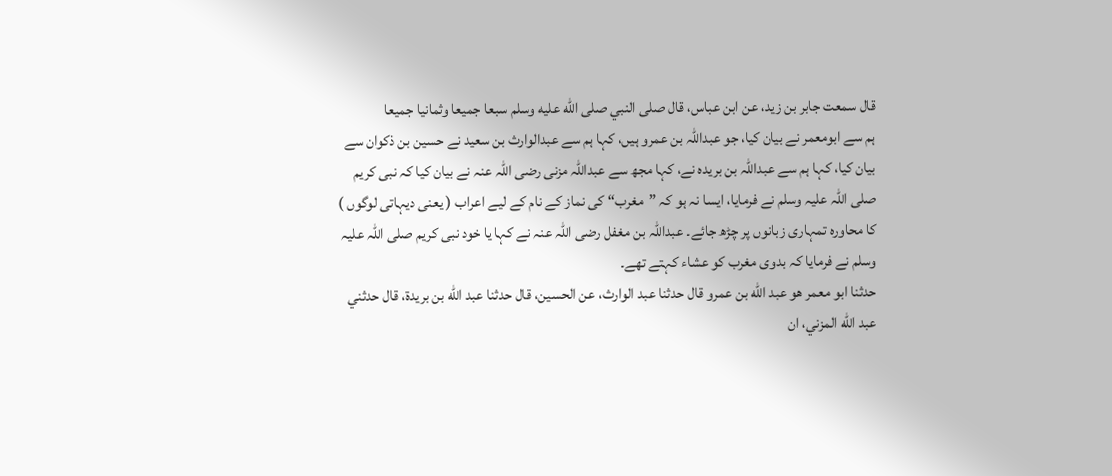قال سمعت جابر بن زيد، عن ابن عباس، قال صلى النبي صلى الله عليه وسلم سبعا جميعا وثمانيا جميعا
ہم سے ابومعمر نے بیان کیا، جو عبداللہ بن عمرو ہیں، کہا ہم سے عبدالوارث بن سعید نے حسین بن ذکوان سے بیان کیا، کہا ہم سے عبداللہ بن بریدہ نے، کہا مجھ سے عبداللہ مزنی رضی اللہ عنہ نے بیان کیا کہ نبی کریم صلی اللہ علیہ وسلم نے فرمایا، ایسا نہ ہو کہ ”مغرب“ کی نماز کے نام کے لیے اعراب ( یعنی دیہاتی لوگوں ) کا محاورہ تمہاری زبانوں پر چڑھ جائے۔ عبداللہ بن مغفل رضی اللہ عنہ نے کہا یا خود نبی کریم صلی اللہ علیہ وسلم نے فرمایا کہ بدوی مغرب کو عشاء کہتے تھے۔
حدثنا ابو معمر هو عبد الله بن عمرو قال حدثنا عبد الوارث، عن الحسين، قال حدثنا عبد الله بن بريدة، قال حدثني عبد الله المزني، ان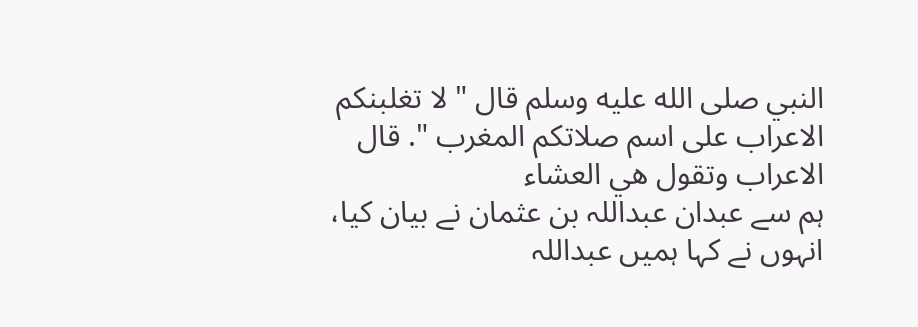النبي صلى الله عليه وسلم قال " لا تغلبنكم الاعراب على اسم صلاتكم المغرب ". قال الاعراب وتقول هي العشاء
ہم سے عبدان عبداللہ بن عثمان نے بیان کیا، انہوں نے کہا ہمیں عبداللہ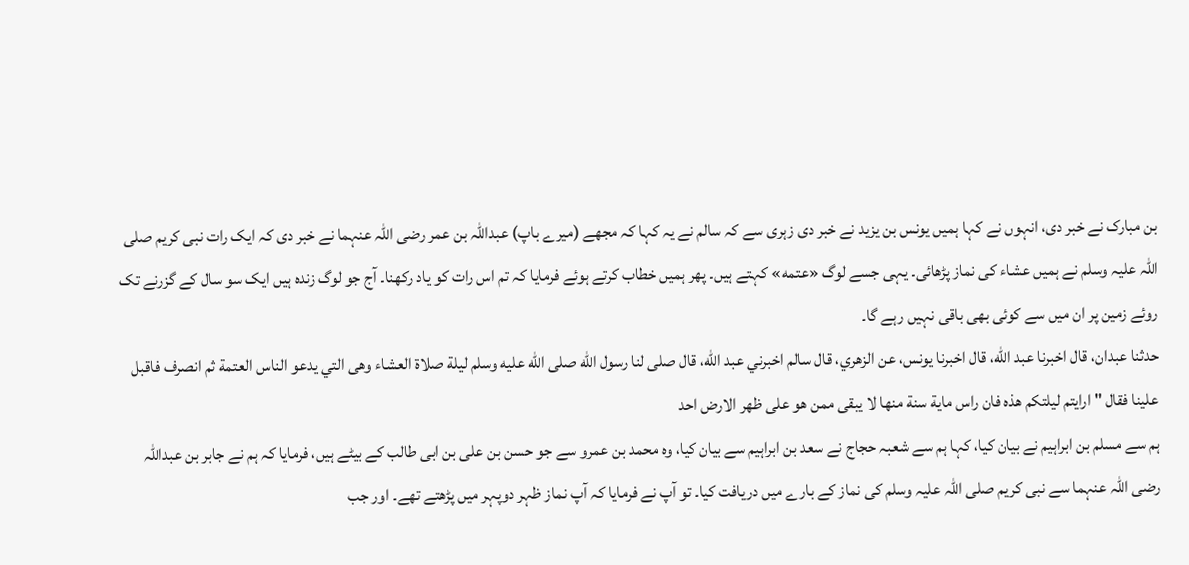بن مبارک نے خبر دی، انہوں نے کہا ہمیں یونس بن یزید نے خبر دی زہری سے کہ سالم نے یہ کہا کہ مجھے (میرے باپ) عبداللہ بن عمر رضی اللہ عنہما نے خبر دی کہ ایک رات نبی کریم صلی اللہ علیہ وسلم نے ہمیں عشاء کی نماز پڑھائی۔ یہی جسے لوگ «عتمه» کہتے ہیں۔ پھر ہمیں خطاب کرتے ہوئے فرمایا کہ تم اس رات کو یاد رکھنا۔ آج جو لوگ زندہ ہیں ایک سو سال کے گزرنے تک روئے زمین پر ان میں سے کوئی بھی باقی نہیں رہے گا۔
حدثنا عبدان، قال اخبرنا عبد الله، قال اخبرنا يونس، عن الزهري، قال سالم اخبرني عبد الله، قال صلى لنا رسول الله صلى الله عليه وسلم ليلة صلاة العشاء وهى التي يدعو الناس العتمة ثم انصرف فاقبل علينا فقال " ارايتم ليلتكم هذه فان راس ماية سنة منها لا يبقى ممن هو على ظهر الارض احد
ہم سے مسلم بن ابراہیم نے بیان کیا، کہا ہم سے شعبہ حجاج نے سعد بن ابراہیم سے بیان کیا، وہ محمد بن عمرو سے جو حسن بن علی بن ابی طالب کے بیٹے ہیں، فرمایا کہ ہم نے جابر بن عبداللہ رضی اللہ عنہما سے نبی کریم صلی اللہ علیہ وسلم کی نماز کے بارے میں دریافت کیا۔ تو آپ نے فرمایا کہ آپ نماز ظہر دوپہر میں پڑھتے تھے۔ اور جب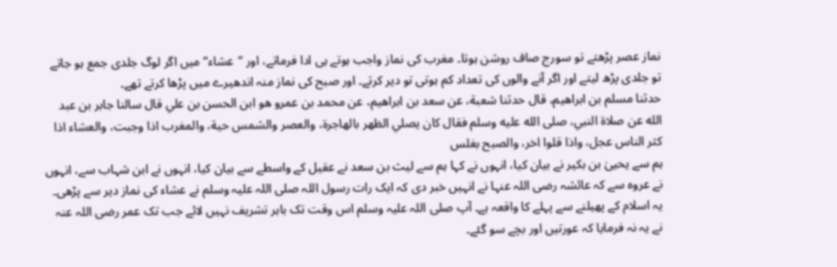نماز عصر پڑھتے تو سورج صاف روشن ہوتا۔ مغرب کی نماز واجب ہوتے ہی ادا فرماتے، اور ”عشاء“ میں اگر لوگ جلدی جمع ہو جاتے تو جلدی پڑھ لیتے اور اگر آنے والوں کی تعداد کم ہوتی تو دیر کرتے۔ اور صبح کی نماز منہ اندھیرے میں پڑھا کرتے تھے۔
حدثنا مسلم بن ابراهيم، قال حدثنا شعبة، عن سعد بن ابراهيم، عن محمد بن عمرو هو ابن الحسن بن علي قال سالنا جابر بن عبد الله عن صلاة النبي، صلى الله عليه وسلم فقال كان يصلي الظهر بالهاجرة، والعصر والشمس حية، والمغرب اذا وجبت، والعشاء اذا كثر الناس عجل، واذا قلوا اخر، والصبح بغلس
ہم سے یحییٰ بن بکیر نے بیان کیا، انہوں نے کہا ہم سے لیث بن سعد نے عقیل کے واسطے سے بیان کیا، انہوں نے ابن شہاب سے، انہوں نے عروہ سے کہ عائشہ رضی اللہ عنہا نے انہیں خبر دی کہ ایک رات رسول اللہ صلی اللہ علیہ وسلم نے عشاء کی نماز دیر سے پڑھی۔ یہ اسلام کے پھیلنے سے پہلے کا واقعہ ہے۔ آپ صلی اللہ علیہ وسلم اس وقت تک باہر تشریف نہیں لائے جب تک عمر رضی اللہ عنہ نے یہ نہ فرمایا کہ عورتیں اور بچے سو گئے۔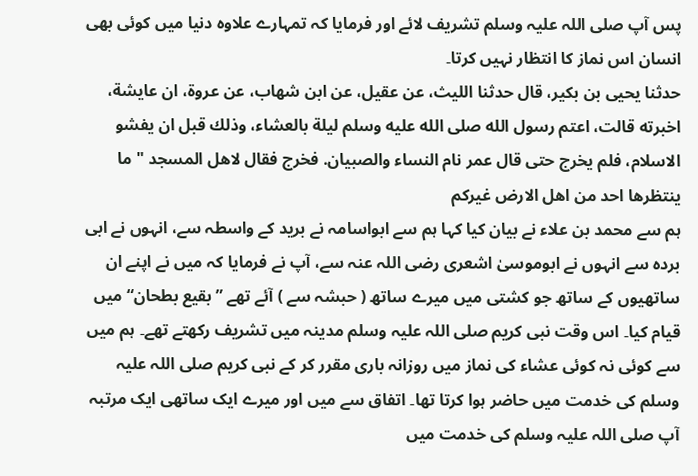پس آپ صلی اللہ علیہ وسلم تشریف لائے اور فرمایا کہ تمہارے علاوہ دنیا میں کوئی بھی انسان اس نماز کا انتظار نہیں کرتا۔
حدثنا يحيى بن بكير، قال حدثنا الليث، عن عقيل، عن ابن شهاب، عن عروة، ان عايشة، اخبرته قالت، اعتم رسول الله صلى الله عليه وسلم ليلة بالعشاء، وذلك قبل ان يفشو الاسلام، فلم يخرج حتى قال عمر نام النساء والصبيان. فخرج فقال لاهل المسجد " ما ينتظرها احد من اهل الارض غيركم
ہم سے محمد بن علاء نے بیان کیا کہا ہم سے ابواسامہ نے برید کے واسطہ سے، انہوں نے ابی بردہ سے انہوں نے ابوموسیٰ اشعری رضی اللہ عنہ سے، آپ نے فرمایا کہ میں نے اپنے ان ساتھیوں کے ساتھ جو کشتی میں میرے ساتھ ( حبشہ سے ) آئے تھے ”بقیع بطحان“ میں قیام کیا۔ اس وقت نبی کریم صلی اللہ علیہ وسلم مدینہ میں تشریف رکھتے تھے۔ ہم میں سے کوئی نہ کوئی عشاء کی نماز میں روزانہ باری مقرر کر کے نبی کریم صلی اللہ علیہ وسلم کی خدمت میں حاضر ہوا کرتا تھا۔ اتفاق سے میں اور میرے ایک ساتھی ایک مرتبہ آپ صلی اللہ علیہ وسلم کی خدمت میں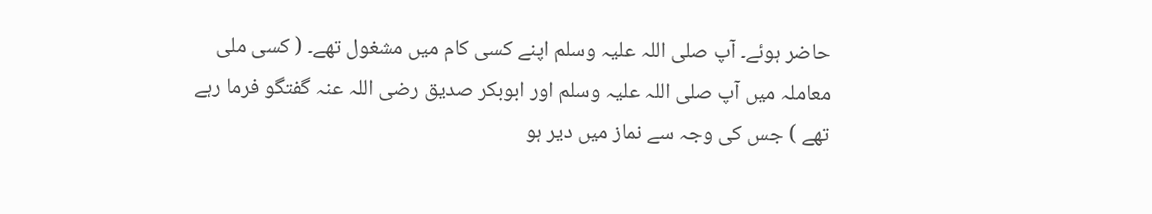حاضر ہوئے۔ آپ صلی اللہ علیہ وسلم اپنے کسی کام میں مشغول تھے۔ ( کسی ملی معاملہ میں آپ صلی اللہ علیہ وسلم اور ابوبکر صدیق رضی اللہ عنہ گفتگو فرما رہے تھے ) جس کی وجہ سے نماز میں دیر ہو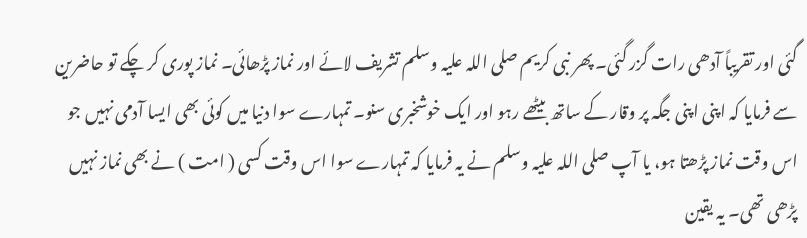گئی اور تقریباً آدھی رات گزر گئی۔ پھر نبی کریم صلی اللہ علیہ وسلم تشریف لائے اور نماز پڑھائی۔ نماز پوری کر چکے تو حاضرین سے فرمایا کہ اپنی اپنی جگہ پر وقار کے ساتھ بیٹھے رہو اور ایک خوشخبری سنو۔ تمہارے سوا دنیا میں کوئی بھی ایسا آدمی نہیں جو اس وقت نماز پڑھتا ہو، یا آپ صلی اللہ علیہ وسلم نے یہ فرمایا کہ تمہارے سوا اس وقت کسی ( امت ) نے بھی نماز نہیں پڑھی تھی۔ یہ یقین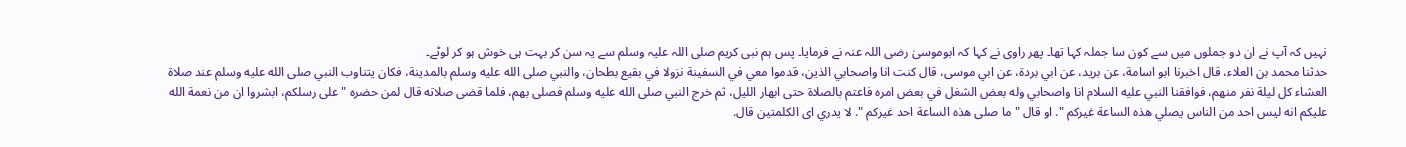نہیں کہ آپ نے ان دو جملوں میں سے کون سا جملہ کہا تھا۔ پھر راوی نے کہا کہ ابوموسیٰ رضی اللہ عنہ نے فرمایا۔ پس ہم نبی کریم صلی اللہ علیہ وسلم سے یہ سن کر بہت ہی خوش ہو کر لوٹے۔
حدثنا محمد بن العلاء، قال اخبرنا ابو اسامة، عن بريد، عن ابي بردة، عن ابي موسى، قال كنت انا واصحابي الذين، قدموا معي في السفينة نزولا في بقيع بطحان، والنبي صلى الله عليه وسلم بالمدينة، فكان يتناوب النبي صلى الله عليه وسلم عند صلاة العشاء كل ليلة نفر منهم، فوافقنا النبي عليه السلام انا واصحابي وله بعض الشغل في بعض امره فاعتم بالصلاة حتى ابهار الليل، ثم خرج النبي صلى الله عليه وسلم فصلى بهم، فلما قضى صلاته قال لمن حضره " على رسلكم، ابشروا ان من نعمة الله عليكم انه ليس احد من الناس يصلي هذه الساعة غيركم ". او قال " ما صلى هذه الساعة احد غيركم ". لا يدري اى الكلمتين قال.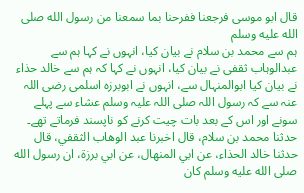قال ابو موسى فرجعنا ففرحنا بما سمعنا من رسول الله صلى الله عليه وسلم
ہم سے محمد بن سلام نے بیان کیا، انہوں نے کہا ہم سے عبدالوہاب ثقفی نے بیان کیا، انہوں نے کہا کہ ہم سے خالد حذاء نے بیان کیا ابوالمنہال سے، انہوں نے ابوبرزہ اسلمی رضی اللہ عنہ سے کہ رسول اللہ صلی اللہ علیہ وسلم عشاء سے پہلے سونے اور اس کے بعد بات چیت کرنے کو ناپسند فرماتے تھے۔
حدثنا محمد بن سلام، قال اخبرنا عبد الوهاب الثقفي، قال حدثنا خالد الحذاء، عن ابي المنهال، عن ابي برزة، ان رسول الله صلى الله عليه وسلم كان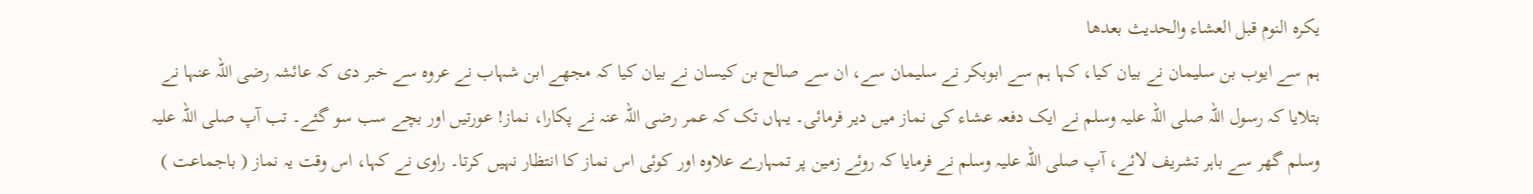يكره النوم قبل العشاء والحديث بعدها
ہم سے ایوب بن سلیمان نے بیان کیا، کہا ہم سے ابوبکر نے سلیمان سے، ان سے صالح بن کیسان نے بیان کیا کہ مجھے ابن شہاب نے عروہ سے خبر دی کہ عائشہ رضی اللہ عنہا نے بتلایا کہ رسول اللہ صلی اللہ علیہ وسلم نے ایک دفعہ عشاء کی نماز میں دیر فرمائی۔ یہاں تک کہ عمر رضی اللہ عنہ نے پکارا، نماز! عورتیں اور بچے سب سو گئے۔ تب آپ صلی اللہ علیہ وسلم گھر سے باہر تشریف لائے، آپ صلی اللہ علیہ وسلم نے فرمایا کہ روئے زمین پر تمہارے علاوہ اور کوئی اس نماز کا انتظار نہیں کرتا۔ راوی نے کہا، اس وقت یہ نماز ( باجماعت )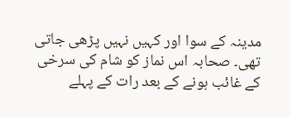مدینہ کے سوا اور کہیں نہیں پڑھی جاتی تھی۔ صحابہ اس نماز کو شام کی سرخی کے غائب ہونے کے بعد رات کے پہلے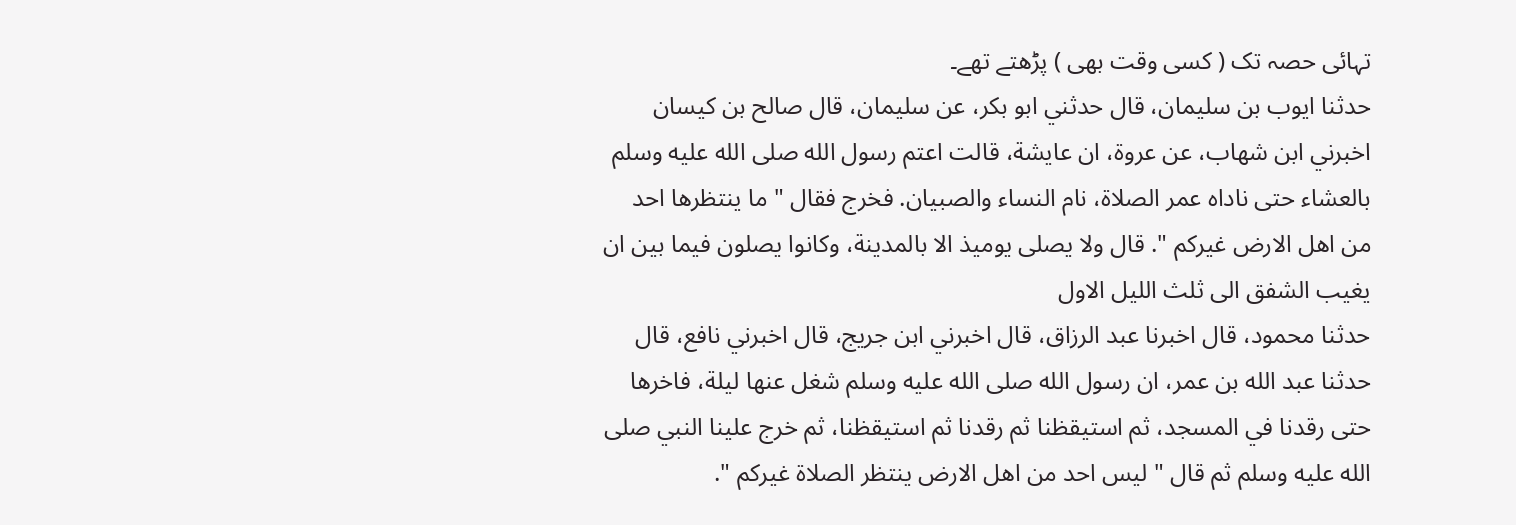تہائی حصہ تک ( کسی وقت بھی ) پڑھتے تھے۔
حدثنا ايوب بن سليمان، قال حدثني ابو بكر، عن سليمان، قال صالح بن كيسان اخبرني ابن شهاب، عن عروة، ان عايشة، قالت اعتم رسول الله صلى الله عليه وسلم بالعشاء حتى ناداه عمر الصلاة، نام النساء والصبيان. فخرج فقال " ما ينتظرها احد من اهل الارض غيركم ". قال ولا يصلى يوميذ الا بالمدينة، وكانوا يصلون فيما بين ان يغيب الشفق الى ثلث الليل الاول
حدثنا محمود، قال اخبرنا عبد الرزاق، قال اخبرني ابن جريج، قال اخبرني نافع، قال حدثنا عبد الله بن عمر، ان رسول الله صلى الله عليه وسلم شغل عنها ليلة، فاخرها حتى رقدنا في المسجد، ثم استيقظنا ثم رقدنا ثم استيقظنا، ثم خرج علينا النبي صلى الله عليه وسلم ثم قال " ليس احد من اهل الارض ينتظر الصلاة غيركم ".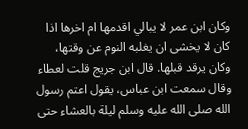وكان ابن عمر لا يبالي اقدمها ام اخرها اذا كان لا يخشى ان يغلبه النوم عن وقتها، وكان يرقد قبلها. قال ابن جريج قلت لعطاء وقال سمعت ابن عباس، يقول اعتم رسول الله صلى الله عليه وسلم ليلة بالعشاء حتى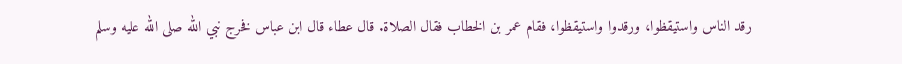رقد الناس واستيقظوا، ورقدوا واستيقظوا، فقام عمر بن الخطاب فقال الصلاة. قال عطاء قال ابن عباس فخرج نبي الله صلى الله عليه وسلم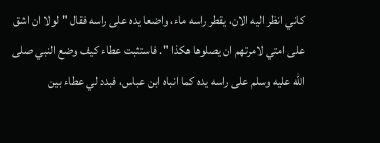كاني انظر اليه الان، يقطر راسه ماء، واضعا يده على راسه فقال " لولا ان اشق على امتي لامرتهم ان يصلوها هكذا ". فاستثبت عطاء كيف وضع النبي صلى الله عليه وسلم على راسه يده كما انباه ابن عباس، فبدد لي عطاء بين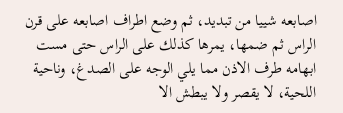اصابعه شييا من تبديد، ثم وضع اطراف اصابعه على قرن الراس ثم ضمها، يمرها كذلك على الراس حتى مست ابهامه طرف الاذن مما يلي الوجه على الصدغ، وناحية اللحية، لا يقصر ولا يبطش الا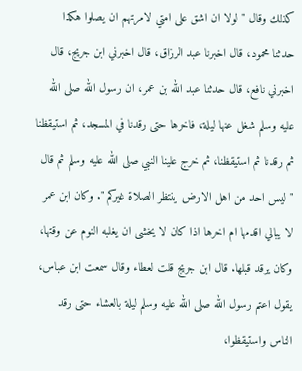كذلك وقال " لولا ان اشق على امتي لامرتهم ان يصلوا هكذا
حدثنا محمود، قال اخبرنا عبد الرزاق، قال اخبرني ابن جريج، قال اخبرني نافع، قال حدثنا عبد الله بن عمر، ان رسول الله صلى الله عليه وسلم شغل عنها ليلة، فاخرها حتى رقدنا في المسجد، ثم استيقظنا ثم رقدنا ثم استيقظنا، ثم خرج علينا النبي صلى الله عليه وسلم ثم قال " ليس احد من اهل الارض ينتظر الصلاة غيركم ". وكان ابن عمر لا يبالي اقدمها ام اخرها اذا كان لا يخشى ان يغلبه النوم عن وقتها، وكان يرقد قبلها. قال ابن جريج قلت لعطاء وقال سمعت ابن عباس، يقول اعتم رسول الله صلى الله عليه وسلم ليلة بالعشاء حتى رقد الناس واستيقظوا،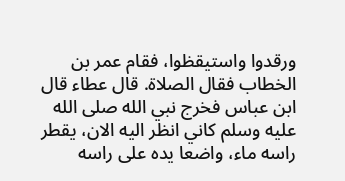ورقدوا واستيقظوا، فقام عمر بن الخطاب فقال الصلاة. قال عطاء قال ابن عباس فخرج نبي الله صلى الله عليه وسلم كاني انظر اليه الان، يقطر راسه ماء، واضعا يده على راسه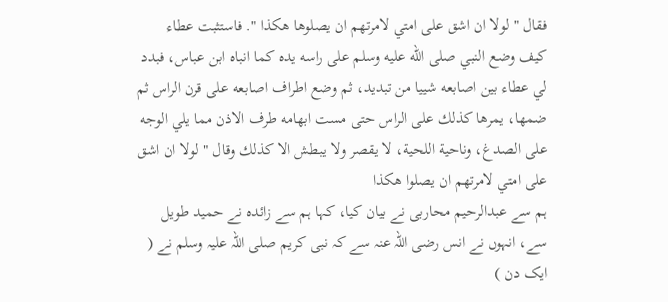فقال " لولا ان اشق على امتي لامرتهم ان يصلوها هكذا ". فاستثبت عطاء كيف وضع النبي صلى الله عليه وسلم على راسه يده كما انباه ابن عباس، فبدد لي عطاء بين اصابعه شييا من تبديد، ثم وضع اطراف اصابعه على قرن الراس ثم ضمها، يمرها كذلك على الراس حتى مست ابهامه طرف الاذن مما يلي الوجه على الصدغ، وناحية اللحية، لا يقصر ولا يبطش الا كذلك وقال " لولا ان اشق على امتي لامرتهم ان يصلوا هكذا
ہم سے عبدالرحیم محاربی نے بیان کیا، کہا ہم سے زائدہ نے حمید طویل سے، انہوں نے انس رضی اللہ عنہ سے کہ نبی کریم صلی اللہ علیہ وسلم نے ( ایک دن )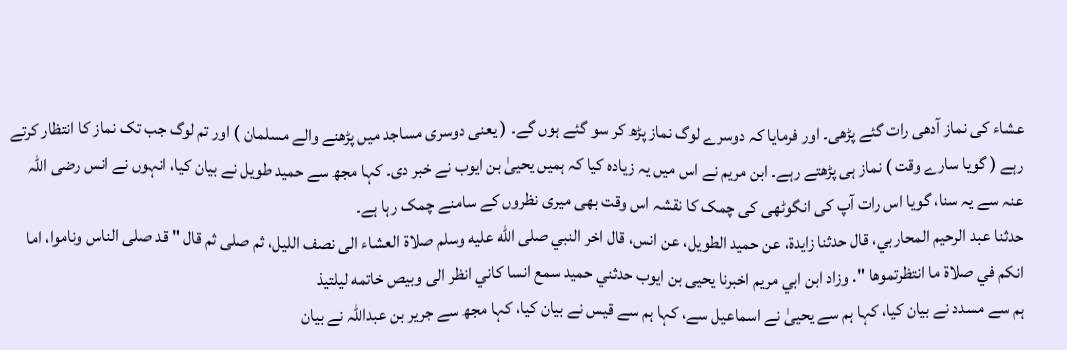عشاء کی نماز آدھی رات گئے پڑھی۔ اور فرمایا کہ دوسرے لوگ نماز پڑھ کر سو گئے ہوں گے۔ ( یعنی دوسری مساجد میں پڑھنے والے مسلمان ) اور تم لوگ جب تک نماز کا انتظار کرتے رہے ( گویا سارے وقت ) نماز ہی پڑھتے رہے۔ ابن مریم نے اس میں یہ زیادہ کیا کہ ہمیں یحییٰ بن ایوب نے خبر دی۔ کہا مجھ سے حمید طویل نے بیان کیا، انہوں نے انس رضی اللہ عنہ سے یہ سنا، گویا اس رات آپ کی انگوٹھی کی چمک کا نقشہ اس وقت بھی میری نظروں کے سامنے چمک رہا ہے۔
حدثنا عبد الرحيم المحاربي، قال حدثنا زايدة، عن حميد الطويل، عن انس، قال اخر النبي صلى الله عليه وسلم صلاة العشاء الى نصف الليل، ثم صلى ثم قال " قد صلى الناس وناموا، اما انكم في صلاة ما انتظرتموها ". وزاد ابن ابي مريم اخبرنا يحيى بن ايوب حدثني حميد سمع انسا كاني انظر الى وبيص خاتمه ليلتيذ
ہم سے مسدد نے بیان کیا، کہا ہم سے یحییٰ نے اسماعیل سے، کہا ہم سے قیس نے بیان کیا، کہا مجھ سے جریر بن عبداللہ نے بیان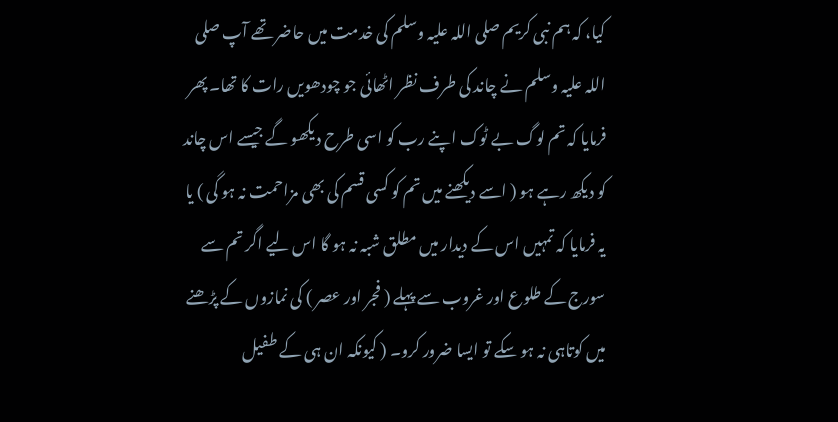کیا، کہ ہم نبی کریم صلی اللہ علیہ وسلم کی خدمت میں حاضر تھے آپ صلی اللہ علیہ وسلم نے چاند کی طرف نظر اٹھائی جو چودھویں رات کا تھا۔ پھر فرمایا کہ تم لوگ بے ٹوک اپنے رب کو اسی طرح دیکھو گے جیسے اس چاند کو دیکھ رہے ہو ( اسے دیکھنے میں تم کو کسی قسم کی بھی مزاحمت نہ ہو گی ) یا یہ فرمایا کہ تمہیں اس کے دیدار میں مطلق شبہ نہ ہو گا اس لیے اگر تم سے سورج کے طلوع اور غروب سے پہلے ( فجر اور عصر ) کی نمازوں کے پڑھنے میں کوتاہی نہ ہو سکے تو ایسا ضرور کرو۔ ( کیونکہ ان ہی کے طفیل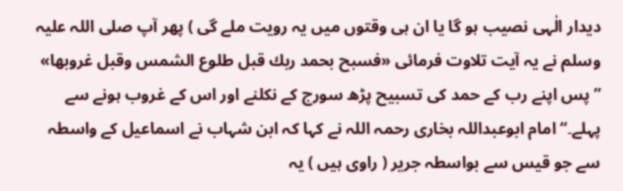دیدار الٰہی نصیب ہو گا یا ان ہی وقتوں میں یہ رویت ملے گی ) پھر آپ صلی اللہ علیہ وسلم نے یہ آیت تلاوت فرمائی «فسبح بحمد ربك قبل طلوع الشمس وقبل غروبها» ”پس اپنے رب کے حمد کی تسبیح پڑھ سورج کے نکلنے اور اس کے غروب ہونے سے پہلے۔“ امام ابوعبداللہ بخاری رحمہ اللہ نے کہا کہ ابن شہاب نے اسماعیل کے واسطہ سے جو قیس سے بواسطہ جریر ( راوی ہیں ) یہ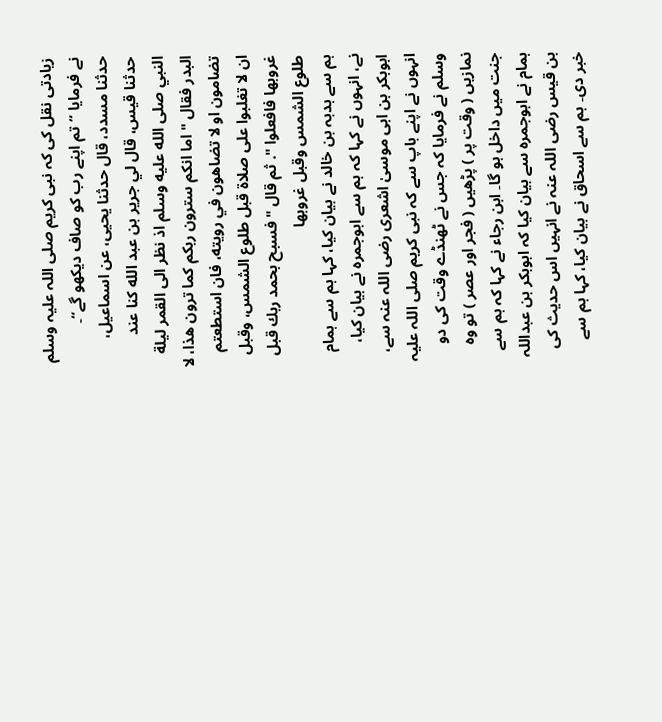زیادتی نقل کی کہ نبی کریم صلی اللہ علیہ وسلم نے فرمایا ”تم اپنے رب کو صاف دیکھو گے“۔
حدثنا مسدد، قال حدثنا يحيى، عن اسماعيل، حدثنا قيس، قال لي جرير بن عبد الله كنا عند النبي صلى الله عليه وسلم اذ نظر الى القمر ليلة البدر فقال " اما انكم سترون ربكم كما ترون هذا، لا تضامون او لا تضاهون في رويته، فان استطعتم ان لا تغلبوا على صلاة قبل طلوع الشمس، وقبل غروبها فافعلوا ". ثم قال " فسبح بحمد ربك قبل طلوع الشمس وقبل غروبها
ہم سے ہدبہ بن خالد نے بیان کیا، کہا ہم سے ہمام نے، انہوں نے کہا کہ ہم سے ابوجمرہ نے بیان کیا، ابوبکر بن ابی موسیٰ اشعری رضی اللہ عنہ سے، انہوں نے اپنے باپ سے کہ نبی کریم صلی اللہ علیہ وسلم نے فرمایا کہ جس نے ٹھنڈے وقت کی دو نمازیں ( وقت پر ) پڑھیں ( فجر اور عصر ) تو وہ جنت میں داخل ہو گا۔ ابن رجاء نے کہا کہ ہم سے ہمام نے ابوجمرہ سے بیان کیا کہ ابوبکر بن عبداللہ بن قیس رضی اللہ عنہ نے انہیں اس حدیث کی خبر دی۔ ہم سے اسحاق نے بیان کیا، کہا ہم سے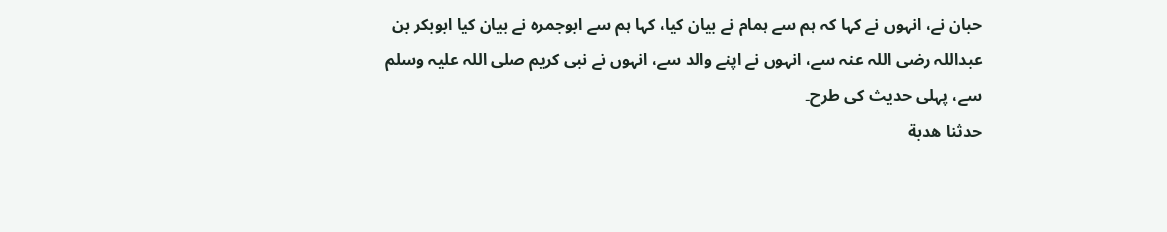حبان نے، انہوں نے کہا کہ ہم سے ہمام نے بیان کیا، کہا ہم سے ابوجمرہ نے بیان کیا ابوبکر بن عبداللہ رضی اللہ عنہ سے، انہوں نے اپنے والد سے، انہوں نے نبی کریم صلی اللہ علیہ وسلم سے، پہلی حدیث کی طرح۔
حدثنا هدبة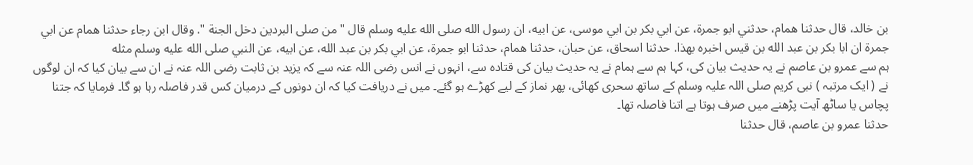بن خالد، قال حدثنا همام، حدثني ابو جمرة، عن ابي بكر بن ابي موسى، عن ابيه، ان رسول الله صلى الله عليه وسلم قال " من صلى البردين دخل الجنة ". وقال ابن رجاء حدثنا همام عن ابي جمرة ان ابا بكر بن عبد الله بن قيس اخبره بهذا. حدثنا اسحاق، عن حبان، حدثنا همام، حدثنا ابو جمرة، عن ابي بكر بن عبد الله، عن ابيه، عن النبي صلى الله عليه وسلم مثله
ہم سے عمرو بن عاصم نے یہ حدیث بیان کی، کہا ہم سے ہمام نے یہ حدیث بیان کی قتادہ سے، انہوں نے انس رضی اللہ عنہ سے کہ یزید بن ثابت رضی اللہ عنہ نے ان سے بیان کیا کہ ان لوگوں نے ( ایک مرتبہ ) نبی کریم صلی اللہ علیہ وسلم کے ساتھ سحری کھائی، پھر نماز کے لیے کھڑے ہو گئے۔ میں نے دریافت کیا کہ ان دونوں کے درمیان کس قدر فاصلہ رہا ہو گا۔ فرمایا کہ جتنا پچاس یا ساٹھ آیت پڑھنے میں صرف ہوتا ہے اتنا فاصلہ تھا۔
حدثنا عمرو بن عاصم، قال حدثنا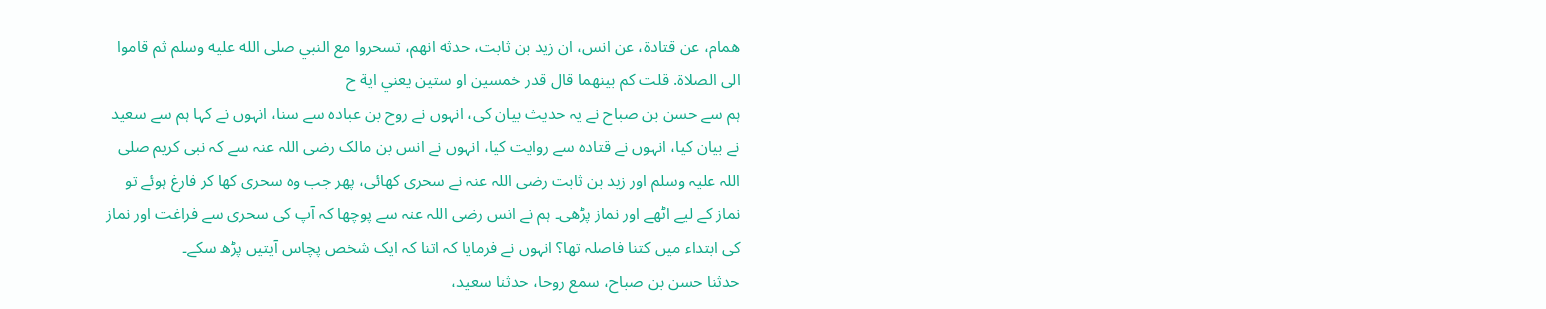همام، عن قتادة، عن انس، ان زيد بن ثابت، حدثه انهم، تسحروا مع النبي صلى الله عليه وسلم ثم قاموا الى الصلاة. قلت كم بينهما قال قدر خمسين او ستين يعني اية ح
ہم سے حسن بن صباح نے یہ حدیث بیان کی، انہوں نے روح بن عبادہ سے سنا، انہوں نے کہا ہم سے سعید نے بیان کیا، انہوں نے قتادہ سے روایت کیا، انہوں نے انس بن مالک رضی اللہ عنہ سے کہ نبی کریم صلی اللہ علیہ وسلم اور زید بن ثابت رضی اللہ عنہ نے سحری کھائی، پھر جب وہ سحری کھا کر فارغ ہوئے تو نماز کے لیے اٹھے اور نماز پڑھی۔ ہم نے انس رضی اللہ عنہ سے پوچھا کہ آپ کی سحری سے فراغت اور نماز کی ابتداء میں کتنا فاصلہ تھا؟ انہوں نے فرمایا کہ اتنا کہ ایک شخص پچاس آیتیں پڑھ سکے۔
حدثنا حسن بن صباح، سمع روحا، حدثنا سعيد،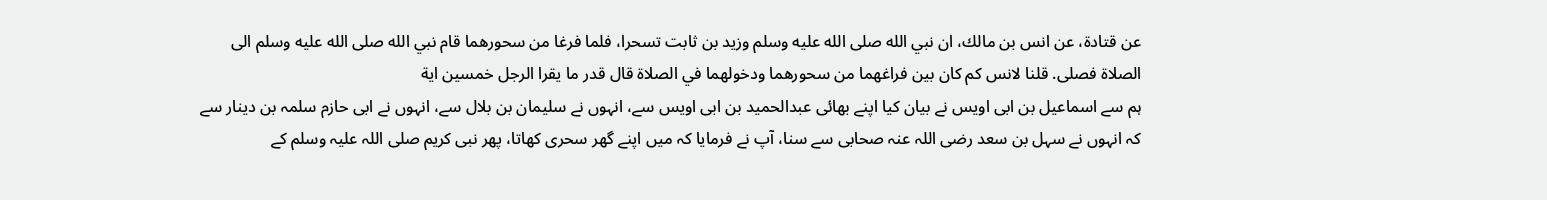عن قتادة، عن انس بن مالك، ان نبي الله صلى الله عليه وسلم وزيد بن ثابت تسحرا، فلما فرغا من سحورهما قام نبي الله صلى الله عليه وسلم الى الصلاة فصلى. قلنا لانس كم كان بين فراغهما من سحورهما ودخولهما في الصلاة قال قدر ما يقرا الرجل خمسين اية
ہم سے اسماعیل بن ابی اویس نے بیان کیا اپنے بھائی عبدالحمید بن ابی اویس سے، انہوں نے سلیمان بن بلال سے، انہوں نے ابی حازم سلمہ بن دینار سے کہ انہوں نے سہل بن سعد رضی اللہ عنہ صحابی سے سنا، آپ نے فرمایا کہ میں اپنے گھر سحری کھاتا، پھر نبی کریم صلی اللہ علیہ وسلم کے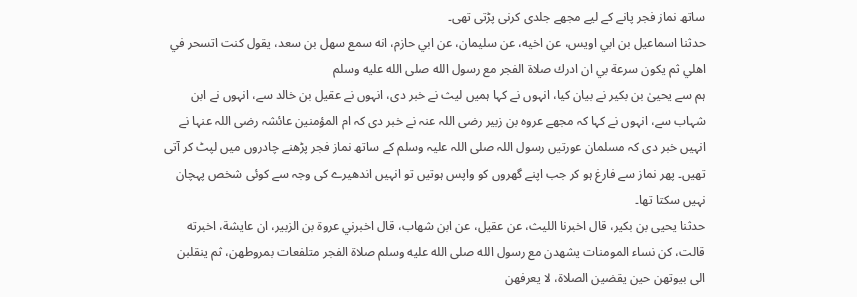ساتھ نماز فجر پانے کے لیے مجھے جلدی کرنی پڑتی تھی۔
حدثنا اسماعيل بن ابي اويس، عن اخيه، عن سليمان، عن ابي حازم، انه سمع سهل بن سعد، يقول كنت اتسحر في اهلي ثم يكون سرعة بي ان ادرك صلاة الفجر مع رسول الله صلى الله عليه وسلم
ہم سے یحییٰ بن بکیر نے بیان کیا، انہوں نے کہا ہمیں لیث نے خبر دی، انہوں نے عقیل بن خالد سے، انہوں نے ابن شہاب سے، انہوں نے کہا کہ مجھے عروہ بن زبیر رضی اللہ عنہ نے خبر دی کہ ام المؤمنین عائشہ رضی اللہ عنہا نے انہیں خبر دی کہ مسلمان عورتیں رسول اللہ صلی اللہ علیہ وسلم کے ساتھ نماز فجر پڑھنے چادروں میں لپٹ کر آتی تھیں۔ پھر نماز سے فارغ ہو کر جب اپنے گھروں کو واپس ہوتیں تو انہیں اندھیرے کی وجہ سے کوئی شخص پہچان نہیں سکتا تھا۔
حدثنا يحيى بن بكير، قال اخبرنا الليث، عن عقيل، عن ابن شهاب، قال اخبرني عروة بن الزبير، ان عايشة، اخبرته قالت، كن نساء المومنات يشهدن مع رسول الله صلى الله عليه وسلم صلاة الفجر متلفعات بمروطهن، ثم ينقلبن الى بيوتهن حين يقضين الصلاة، لا يعرفهن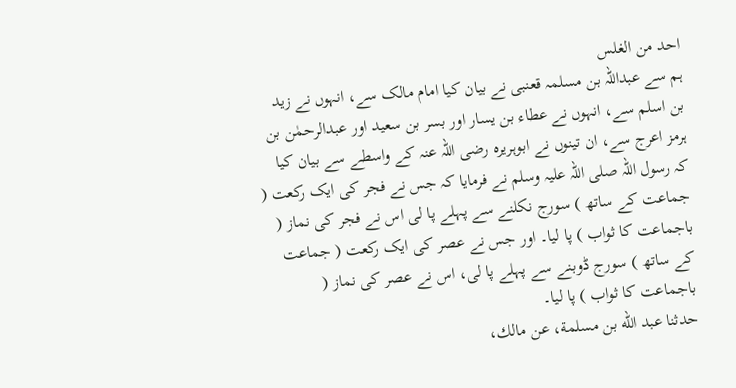احد من الغلس
ہم سے عبداللہ بن مسلمہ قعنبی نے بیان کیا امام مالک سے، انہوں نے زید بن اسلم سے، انہوں نے عطاء بن یسار اور بسر بن سعید اور عبدالرحمٰن بن ہرمز اعرج سے، ان تینوں نے ابوہریرہ رضی اللہ عنہ کے واسطے سے بیان کیا کہ رسول اللہ صلی اللہ علیہ وسلم نے فرمایا کہ جس نے فجر کی ایک رکعت ( جماعت کے ساتھ ) سورج نکلنے سے پہلے پا لی اس نے فجر کی نماز ( باجماعت کا ثواب ) پا لیا۔ اور جس نے عصر کی ایک رکعت ( جماعت کے ساتھ ) سورج ڈوبنے سے پہلے پا لی، اس نے عصر کی نماز ( باجماعت کا ثواب ) پا لیا۔
حدثنا عبد الله بن مسلمة، عن مالك،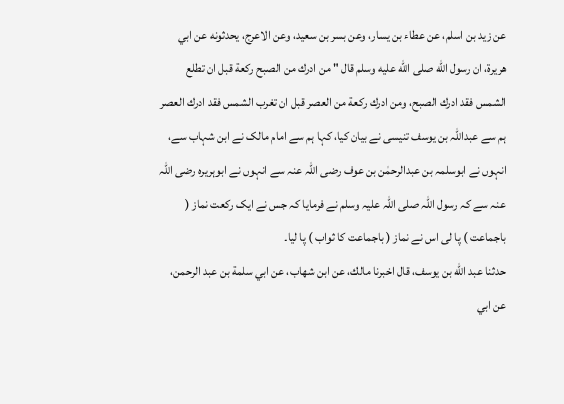عن زيد بن اسلم، عن عطاء بن يسار، وعن بسر بن سعيد، وعن الاعرج، يحدثونه عن ابي هريرة، ان رسول الله صلى الله عليه وسلم قال " من ادرك من الصبح ركعة قبل ان تطلع الشمس فقد ادرك الصبح، ومن ادرك ركعة من العصر قبل ان تغرب الشمس فقد ادرك العصر
ہم سے عبداللہ بن یوسف تنیسی نے بیان کیا، کہا ہم سے امام مالک نے ابن شہاب سے، انہوں نے ابوسلمہ بن عبدالرحمٰن بن عوف رضی اللہ عنہ سے انہوں نے ابوہریرہ رضی اللہ عنہ سے کہ رسول اللہ صلی اللہ علیہ وسلم نے فرمایا کہ جس نے ایک رکعت نماز ( باجماعت ) پا لی اس نے نماز ( باجماعت کا ثواب ) پا لیا۔
حدثنا عبد الله بن يوسف، قال اخبرنا مالك، عن ابن شهاب، عن ابي سلمة بن عبد الرحمن، عن ابي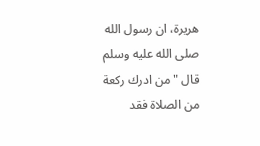هريرة، ان رسول الله صلى الله عليه وسلم قال " من ادرك ركعة من الصلاة فقد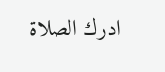ادرك الصلاة